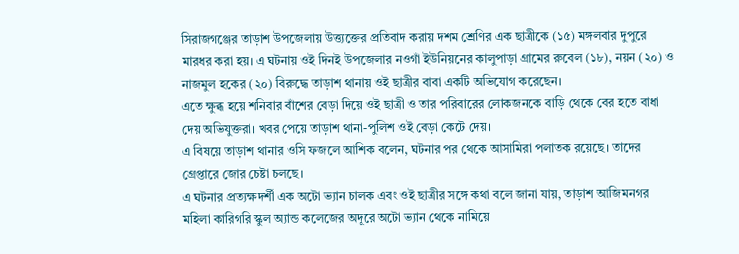সিরাজগঞ্জের তাড়াশ উপজেলায় উত্ত্যক্তের প্রতিবাদ করায় দশম শ্রেণির এক ছাত্রীকে (১৫) মঙ্গলবার দুপুরে মারধর করা হয়। এ ঘটনায় ওই দিনই উপজেলার নওগাঁ ইউনিয়নের কালুপাড়া গ্রামের রুবেল (১৮), নয়ন (২০) ও নাজমুল হকের (২০) বিরুদ্ধে তাড়াশ থানায় ওই ছাত্রীর বাবা একটি অভিযোগ করেছেন।
এতে ক্ষুব্ধ হয়ে শনিবার বাঁশের বেড়া দিয়ে ওই ছাত্রী ও তার পরিবারের লোকজনকে বাড়ি থেকে বের হতে বাধা দেয় অভিযুক্তরা। খবর পেয়ে তাড়াশ থানা-পুলিশ ওই বেড়া কেটে দেয়।
এ বিষয়ে তাড়াশ থানার ওসি ফজলে আশিক বলেন, ঘটনার পর থেকে আসামিরা পলাতক রয়েছে। তাদের গ্রেপ্তারে জোর চেষ্টা চলছে।
এ ঘটনার প্রত্যক্ষদর্শী এক অটো ভ্যান চালক এবং ওই ছাত্রীর সঙ্গে কথা বলে জানা যায়, তাড়াশ আজিমনগর মহিলা কারিগরি স্কুল অ্যান্ড কলেজের অদূরে অটো ভ্যান থেকে নামিয়ে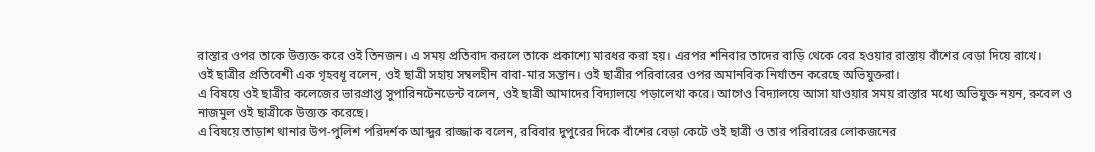রাস্তার ওপর তাকে উত্ত্যক্ত করে ওই তিনজন। এ সময় প্রতিবাদ করলে তাকে প্রকাশ্যে মারধর করা হয়। এরপর শনিবার তাদের বাড়ি থেকে বের হওয়ার রাস্তায় বাঁশের বেড়া দিয়ে রাখে।
ওই ছাত্রীর প্রতিবেশী এক গৃহবধূ বলেন, ওই ছাত্রী সহায় সম্বলহীন বাবা-মার সন্তান। ওই ছাত্রীর পরিবারের ওপর অমানবিক নির্যাতন করেছে অভিযুক্তরা।
এ বিষয়ে ওই ছাত্রীর কলেজের ভারপ্রাপ্ত সুপারিনটেনডেন্ট বলেন, ওই ছাত্রী আমাদের বিদ্যালয়ে পড়ালেখা করে। আগেও বিদ্যালয়ে আসা যাওয়ার সময় রাস্তার মধ্যে অভিযুক্ত নয়ন, রুবেল ও নাজমুল ওই ছাত্রীকে উত্ত্যক্ত করেছে।
এ বিষয়ে তাড়াশ থানার উপ-পুলিশ পরিদর্শক আব্দুর রাজ্জাক বলেন, রবিবার দুপুরের দিকে বাঁশের বেড়া কেটে ওই ছাত্রী ও তার পরিবারের লোকজনের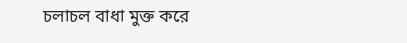চলাচল বাধা মুক্ত করে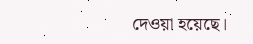দেওয়া হয়েছে।